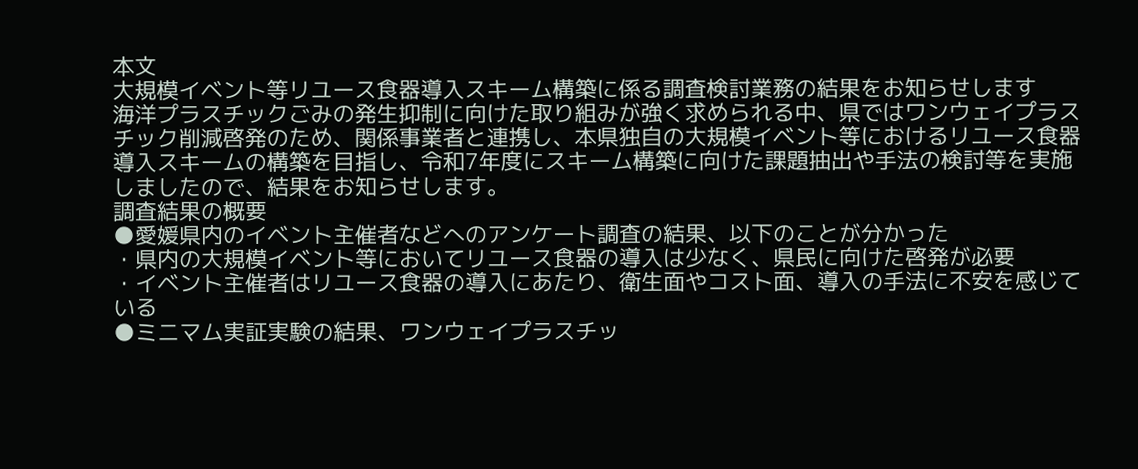本文
大規模イベント等リユース食器導入スキーム構築に係る調査検討業務の結果をお知らせします
海洋プラスチックごみの発生抑制に向けた取り組みが強く求められる中、県ではワンウェイプラスチック削減啓発のため、関係事業者と連携し、本県独自の大規模イベント等におけるリユース食器導入スキームの構築を目指し、令和7年度にスキーム構築に向けた課題抽出や手法の検討等を実施しましたので、結果をお知らせします。
調査結果の概要
●愛媛県内のイベント主催者などへのアンケート調査の結果、以下のことが分かった
・県内の大規模イベント等においてリユース食器の導入は少なく、県民に向けた啓発が必要
・イベント主催者はリユース食器の導入にあたり、衛生面やコスト面、導入の手法に不安を感じている
●ミニマム実証実験の結果、ワンウェイプラスチッ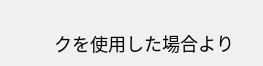クを使用した場合より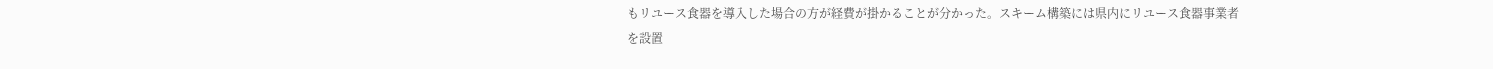もリユース食器を導入した場合の方が経費が掛かることが分かった。スキーム構築には県内にリユース食器事業者を設置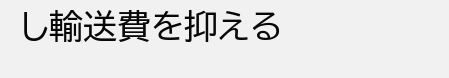し輸送費を抑える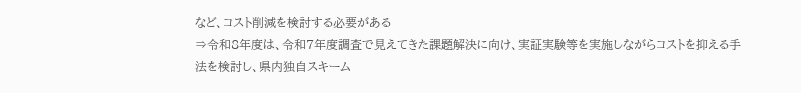など、コスト削減を検討する必要がある
⇒令和8年度は、令和7年度調査で見えてきた課題解決に向け、実証実験等を実施しながらコストを抑える手法を検討し、県内独自スキーム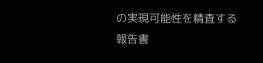の実現可能性を精査する
報告書